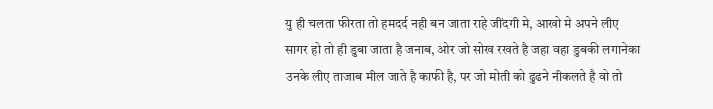यु ही चलता फीरता तो हमदर्द नही बन जाता राहे जींदगी मे, आखो मे अपने लीए सागर हो तो ही डुबा जाता है जनाब, ओर जो सोख रखते है जहा वहा डुबकी लगानेका उनके लीए ताजाब मील जाते है काफी है, पर जो मोती को ढुढने नीकलते है वो तो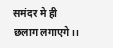समंदर मे ही छलाग लगाएगे।।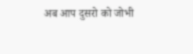अब आप दुसरो को जोभी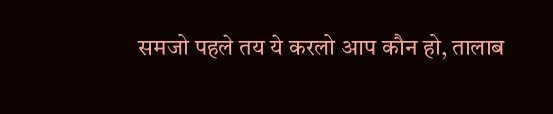समजो पहले तय ये करलो आप कौन हो, तालाब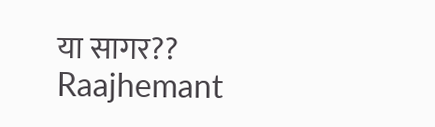या सागर??
Raajhemant